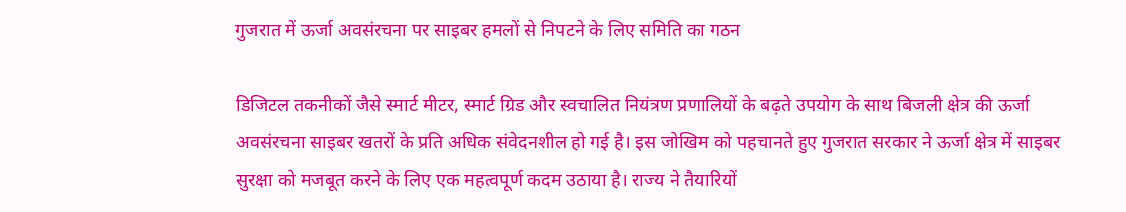गुजरात में ऊर्जा अवसंरचना पर साइबर हमलों से निपटने के लिए समिति का गठन

डिजिटल तकनीकों जैसे स्मार्ट मीटर, स्मार्ट ग्रिड और स्वचालित नियंत्रण प्रणालियों के बढ़ते उपयोग के साथ बिजली क्षेत्र की ऊर्जा अवसंरचना साइबर खतरों के प्रति अधिक संवेदनशील हो गई है। इस जोखिम को पहचानते हुए गुजरात सरकार ने ऊर्जा क्षेत्र में साइबर सुरक्षा को मजबूत करने के लिए एक महत्वपूर्ण कदम उठाया है। राज्य ने तैयारियों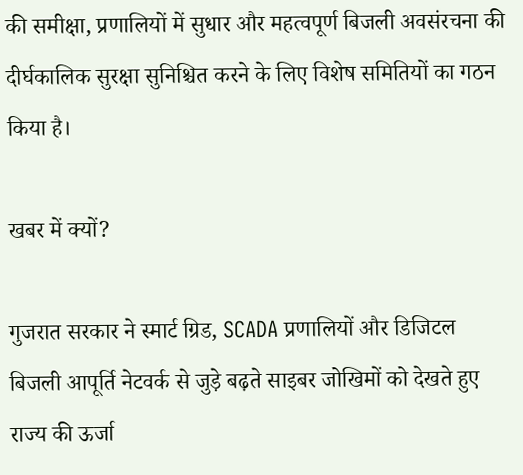की समीक्षा, प्रणालियों में सुधार और महत्वपूर्ण बिजली अवसंरचना की दीर्घकालिक सुरक्षा सुनिश्चित करने के लिए विशेष समितियों का गठन किया है।

खबर में क्यों?

गुजरात सरकार ने स्मार्ट ग्रिड, SCADA प्रणालियों और डिजिटल बिजली आपूर्ति नेटवर्क से जुड़े बढ़ते साइबर जोखिमों को देखते हुए राज्य की ऊर्जा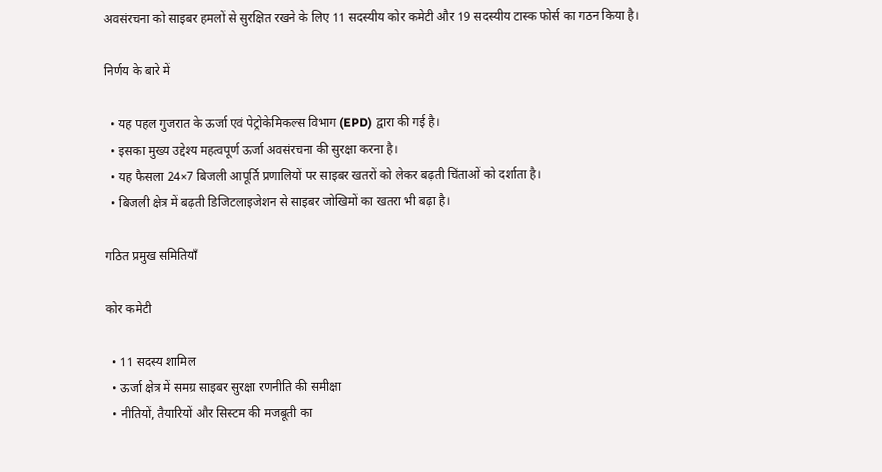अवसंरचना को साइबर हमलों से सुरक्षित रखने के लिए 11 सदस्यीय कोर कमेटी और 19 सदस्यीय टास्क फोर्स का गठन किया है।

निर्णय के बारे में

  • यह पहल गुजरात के ऊर्जा एवं पेट्रोकेमिकल्स विभाग (EPD) द्वारा की गई है।
  • इसका मुख्य उद्देश्य महत्वपूर्ण ऊर्जा अवसंरचना की सुरक्षा करना है।
  • यह फैसला 24×7 बिजली आपूर्ति प्रणालियों पर साइबर खतरों को लेकर बढ़ती चिंताओं को दर्शाता है।
  • बिजली क्षेत्र में बढ़ती डिजिटलाइजेशन से साइबर जोखिमों का खतरा भी बढ़ा है।

गठित प्रमुख समितियाँ

कोर कमेटी

  • 11 सदस्य शामिल
  • ऊर्जा क्षेत्र में समग्र साइबर सुरक्षा रणनीति की समीक्षा
  • नीतियों, तैयारियों और सिस्टम की मजबूती का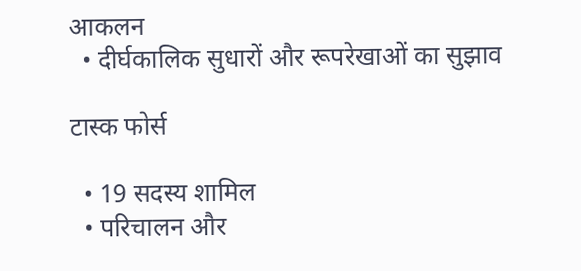आकलन
  • दीर्घकालिक सुधारों और रूपरेखाओं का सुझाव

टास्क फोर्स

  • 19 सदस्य शामिल
  • परिचालन और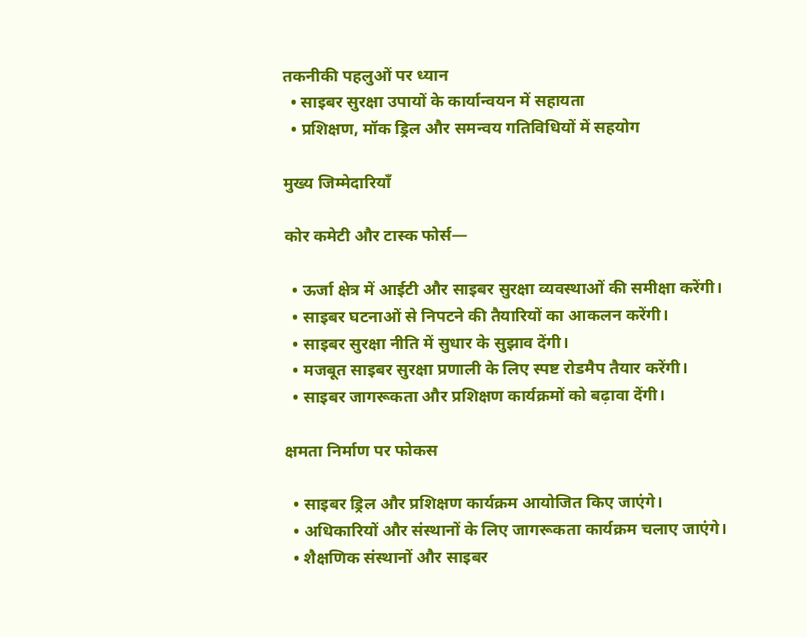तकनीकी पहलुओं पर ध्यान
  • साइबर सुरक्षा उपायों के कार्यान्वयन में सहायता
  • प्रशिक्षण, मॉक ड्रिल और समन्वय गतिविधियों में सहयोग

मुख्य जिम्मेदारियाँ

कोर कमेटी और टास्क फोर्स—

  • ऊर्जा क्षेत्र में आईटी और साइबर सुरक्षा व्यवस्थाओं की समीक्षा करेंगी।
  • साइबर घटनाओं से निपटने की तैयारियों का आकलन करेंगी।
  • साइबर सुरक्षा नीति में सुधार के सुझाव देंगी।
  • मजबूत साइबर सुरक्षा प्रणाली के लिए स्पष्ट रोडमैप तैयार करेंगी।
  • साइबर जागरूकता और प्रशिक्षण कार्यक्रमों को बढ़ावा देंगी।

क्षमता निर्माण पर फोकस

  • साइबर ड्रिल और प्रशिक्षण कार्यक्रम आयोजित किए जाएंगे।
  • अधिकारियों और संस्थानों के लिए जागरूकता कार्यक्रम चलाए जाएंगे।
  • शैक्षणिक संस्थानों और साइबर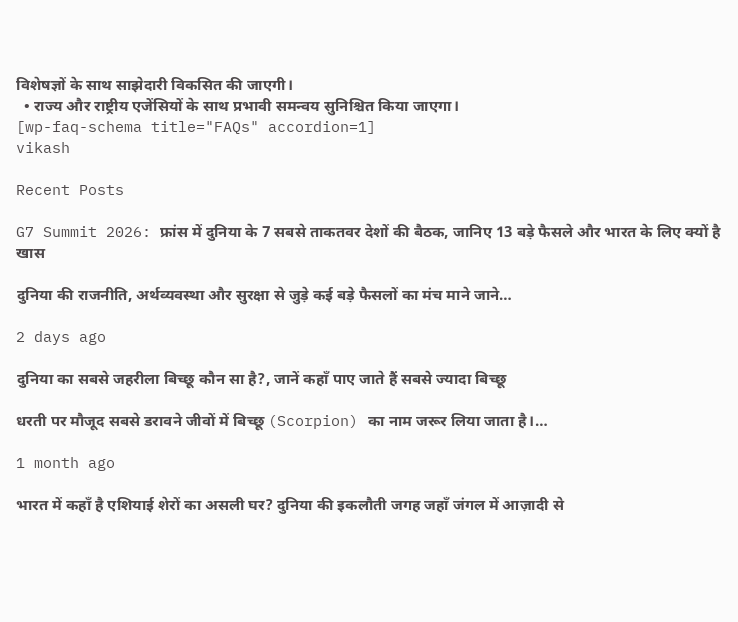विशेषज्ञों के साथ साझेदारी विकसित की जाएगी।
  • राज्य और राष्ट्रीय एजेंसियों के साथ प्रभावी समन्वय सुनिश्चित किया जाएगा।
[wp-faq-schema title="FAQs" accordion=1]
vikash

Recent Posts

G7 Summit 2026: फ्रांस में दुनिया के 7 सबसे ताकतवर देशों की बैठक, जानिए 13 बड़े फैसले और भारत के लिए क्यों है खास

दुनिया की राजनीति, अर्थव्यवस्था और सुरक्षा से जुड़े कई बड़े फैसलों का मंच माने जाने…

2 days ago

दुनिया का सबसे जहरीला बिच्छू कौन सा है?, जानें कहाँ पाए जाते हैं सबसे ज्यादा बिच्छू

धरती पर मौजूद सबसे डरावने जीवों में बिच्छू (Scorpion) का नाम जरूर लिया जाता है।…

1 month ago

भारत में कहाँ है एशियाई शेरों का असली घर? दुनिया की इकलौती जगह जहाँ जंगल में आज़ादी से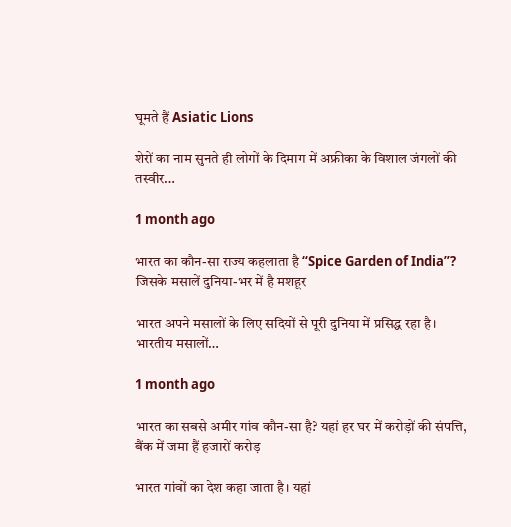घूमते हैं Asiatic Lions

शेरों का नाम सुनते ही लोगों के दिमाग में अफ्रीका के विशाल जंगलों की तस्वीर…

1 month ago

भारत का कौन-सा राज्य कहलाता है “Spice Garden of India”? जिसके मसालें दुनिया-भर में है मशहूर

भारत अपने मसालों के लिए सदियों से पूरी दुनिया में प्रसिद्ध रहा है। भारतीय मसालों…

1 month ago

भारत का सबसे अमीर गांव कौन-सा है? यहां हर घर में करोड़ों की संपत्ति, बैंक में जमा हैं हजारों करोड़

भारत गांवों का देश कहा जाता है। यहां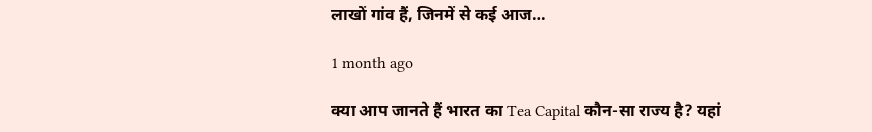लाखों गांव हैं, जिनमें से कई आज…

1 month ago

क्या आप जानते हैं भारत का Tea Capital कौन-सा राज्य है? यहां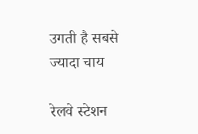उगती है सबसे ज्यादा चाय

रेलवे स्टेशन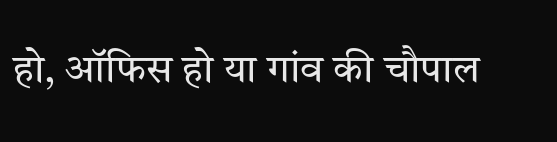हो, ऑफिस हो या गांव की चौपाल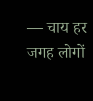— चाय हर जगह लोगों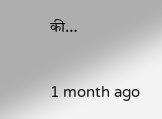की…

1 month ago